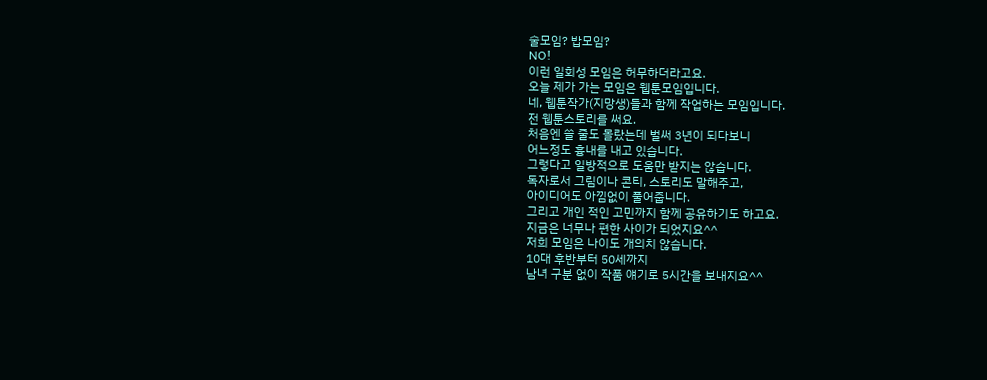술모임? 밥모임?
NO!
이런 일회성 모임은 허무하더라고요.
오늘 제가 가는 모임은 웹툰모임입니다.
네, 웹툰작가(지망생)들과 함께 작업하는 모임입니다.
전 웹툰스토리를 써요.
처음엔 쓸 줄도 몰랐는데 벌써 3년이 되다보니
어느정도 흉내를 내고 있습니다.
그렇다고 일방적으로 도움만 받지는 않습니다.
독자로서 그림이나 콘티, 스토리도 말해주고,
아이디어도 아낌없이 풀어줍니다.
그리고 개인 적인 고민까지 함께 공유하기도 하고요.
지금은 너무나 편한 사이가 되었지요^^
저희 모임은 나이도 개의치 않습니다.
10대 후반부터 50세까지
남녀 구분 없이 작품 얘기로 5시간을 보내지요^^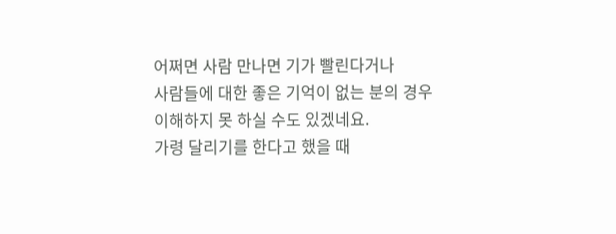어쩌면 사람 만나면 기가 빨린다거나
사람들에 대한 좋은 기억이 없는 분의 경우
이해하지 못 하실 수도 있겠네요.
가령 달리기를 한다고 했을 때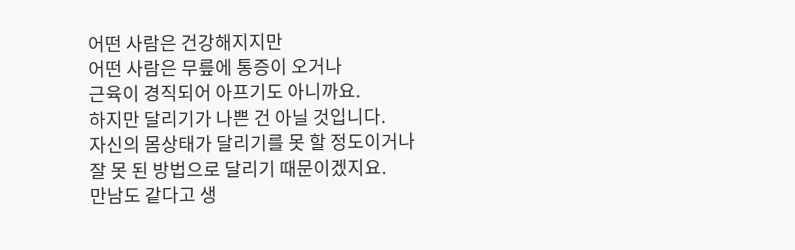어떤 사람은 건강해지지만
어떤 사람은 무릎에 통증이 오거나
근육이 경직되어 아프기도 아니까요.
하지만 달리기가 나쁜 건 아닐 것입니다.
자신의 몸상태가 달리기를 못 할 정도이거나
잘 못 된 방법으로 달리기 때문이겠지요.
만남도 같다고 생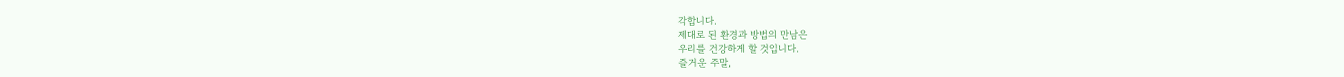각합니다.
제대로 된 환경과 방법의 만남은
우리를 건강하게 할 것입니다.
즐거운 주말,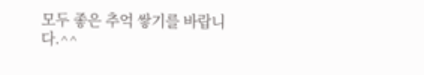모두 좋은 추억 쌓기를 바랍니다.^^